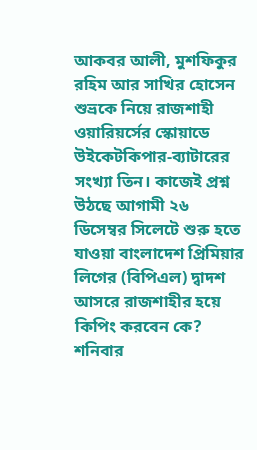আকবর আলী, মুশফিকুর রহিম আর সাখির হোসেন শুভ্রকে নিয়ে রাজশাহী ওয়ারিয়র্সের স্কোয়াডে উইকেটকিপার-ব্যাটারের সংখ্যা তিন। কাজেই প্রশ্ন উঠছে আগামী ২৬ ডিসেম্বর সিলেটে শুরু হতে যাওয়া বাংলাদেশ প্রিমিয়ার লিগের (বিপিএল) দ্বাদশ আসরে রাজশাহীর হয়ে কিপিং করবেন কে? শনিবার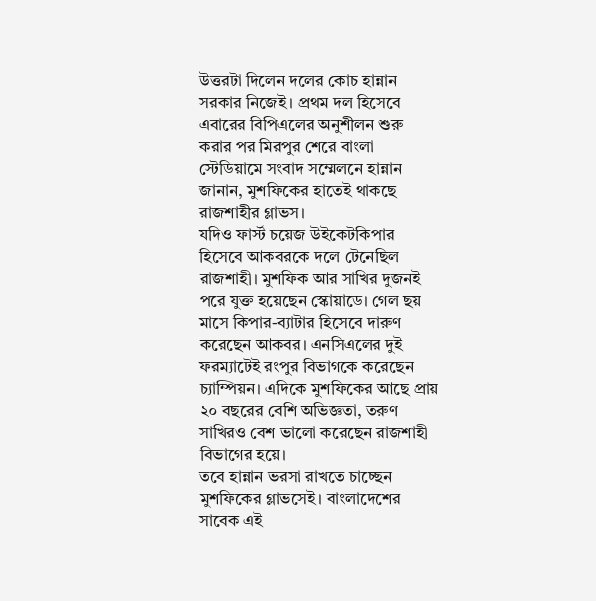উত্তরটা দিলেন দলের কোচ হান্নান সরকার নিজেই। প্রথম দল হিসেবে এবারের বিপিএলের অনুশীলন শুরু করার পর মিরপুর শেরে বাংলা স্টেডিয়ামে সংবাদ সম্মেলনে হান্নান জানান, মুশফিকের হাতেই থাকছে রাজশাহীর গ্লাভস।
যদিও ফার্স্ট চয়েজ উইকেটকিপার হিসেবে আকবরকে দলে টেনেছিল রাজশাহী। মুশফিক আর সাখির দুজনই পরে যুক্ত হয়েছেন স্কোয়াডে। গেল ছয় মাসে কিপার-ব্যাটার হিসেবে দারুণ করেছেন আকবর। এনসিএলের দুই ফরম্যাটেই রংপুর বিভাগকে করেছেন চ্যাম্পিয়ন। এদিকে মুশফিকের আছে প্রায় ২০ বছরের বেশি অভিজ্ঞতা, তরুণ সাখিরও বেশ ভালো করেছেন রাজশাহী বিভাগের হয়ে।
তবে হান্নান ভরসা রাখতে চাচ্ছেন মুশফিকের গ্লাভসেই। বাংলাদেশের সাবেক এই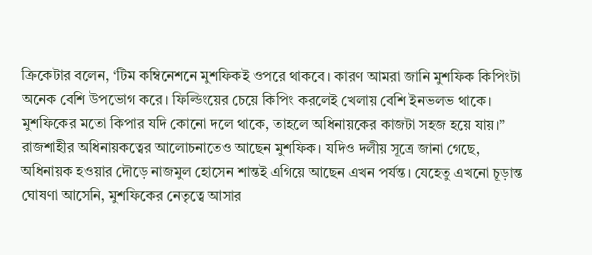ক্রিকেটার বলেন, ‘টিম কম্বিনেশনে মুশফিকই ওপরে থাকবে। কারণ আমরা জানি মুশফিক কিপিংটা অনেক বেশি উপভোগ করে। ফিল্ডিংয়ের চেয়ে কিপিং করলেই খেলায় বেশি ইনভলভ থাকে। মুশফিকের মতো কিপার যদি কোনো দলে থাকে, তাহলে অধিনায়কের কাজটা সহজ হয়ে যায়।”
রাজশাহীর অধিনায়কত্বের আলোচনাতেও আছেন মুশফিক। যদিও দলীয় সূত্রে জানা গেছে, অধিনায়ক হওয়ার দৌড়ে নাজমুল হোসেন শান্তই এগিয়ে আছেন এখন পর্যন্ত। যেহেতু এখনো চূড়ান্ত ঘোষণা আসেনি, মুশফিকের নেতৃত্বে আসার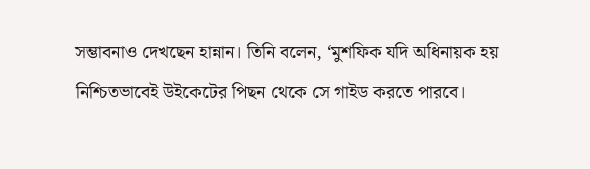সম্ভাবনাও দেখছেন হান্নান। তিনি বলেন, ‘মুশফিক যদি অধিনায়ক হয় নিশ্চিতভাবেই উইকেটের পিছন থেকে সে গাইড করতে পারবে।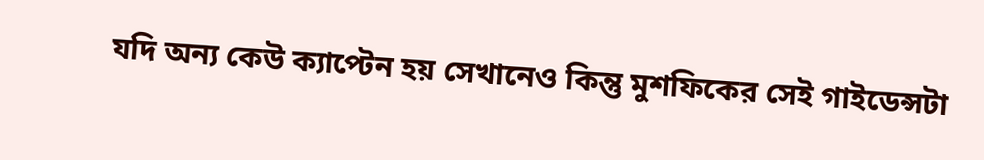যদি অন্য কেউ ক্যাপ্টেন হয় সেখানেও কিন্তু মুশফিকের সেই গাইডেন্সটা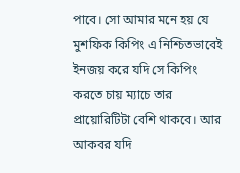পাবে। সো আমার মনে হয় যে মুশফিক কিপিং এ নিশ্চিতভাবেই ইনজয় করে যদি সে কিপিং করতে চায় ম্যাচে তার প্রায়োরিটিটা বেশি থাকবে। আর আকবর যদি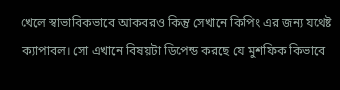খেলে স্বাভাবিকভাবে আকবরও কিন্তু সেখানে কিপিং এর জন্য যথেষ্ট ক্যাপাবল। সো এখানে বিষয়টা ডিপেন্ড করছে যে মুশফিক কিভাবে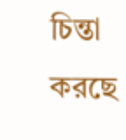চিন্তা করছে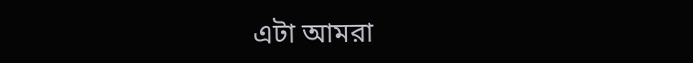এটা আমরা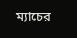ম্যাচের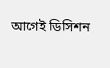আগেই ডিসিশন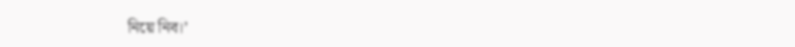নিয়ে নিব।’